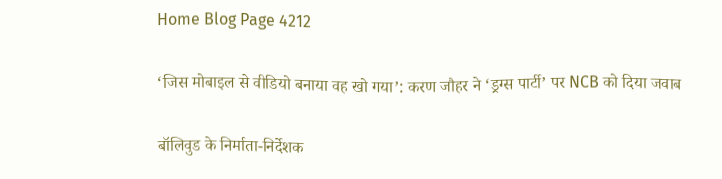Home Blog Page 4212

‘जिस मोबाइल से वीडियो बनाया वह खो गया’: करण जौहर ने ‘ड्रग्स पार्टी’ पर NCB को दिया जवाब

बॉलिवुड के निर्माता-निर्देशक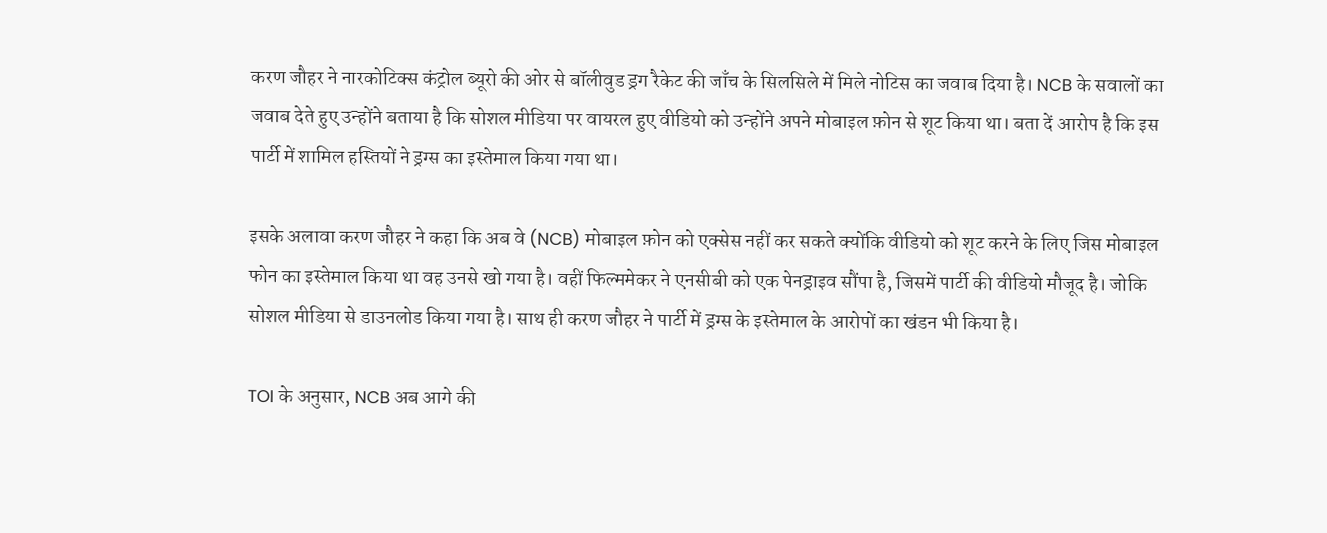करण जौहर ने नारकोटिक्स कंट्रोल ब्यूरो की ओर से बॉलीवुड ड्रग रैकेट की जाँच के सिलसिले में मिले नोटिस का जवाब दिया है। NCB के सवालों का जवाब देते हुए उन्होंने बताया है कि सोशल मीडिया पर वायरल हुए वीडियो को उन्होंने अपने मोबाइल फ़ोन से शूट किया था। बता दें आरोप है कि इस पार्टी में शामिल हस्तियों ने ड्रग्स का इस्तेमाल किया गया था।

इसके अलावा करण जौहर ने कहा कि अब वे (NCB) मोबाइल फ़ोन को एक्सेस नहीं कर सकते क्योंकि वीडियो को शूट करने के लिए जिस मोबाइल फोन का इस्तेमाल किया था वह उनसे खो गया है। वहीं फिल्ममेकर ने एनसीबी को एक पेनड्राइव सौंपा है, जिसमें पार्टी की वीडियो मौजूद है। जोकि सोशल मीडिया से डाउनलोड किया गया है। साथ ही करण जौहर ने पार्टी में ड्रग्स के इस्तेमाल के आरोपों का खंडन भी किया है।

TOI के अनुसार, NCB अब आगे की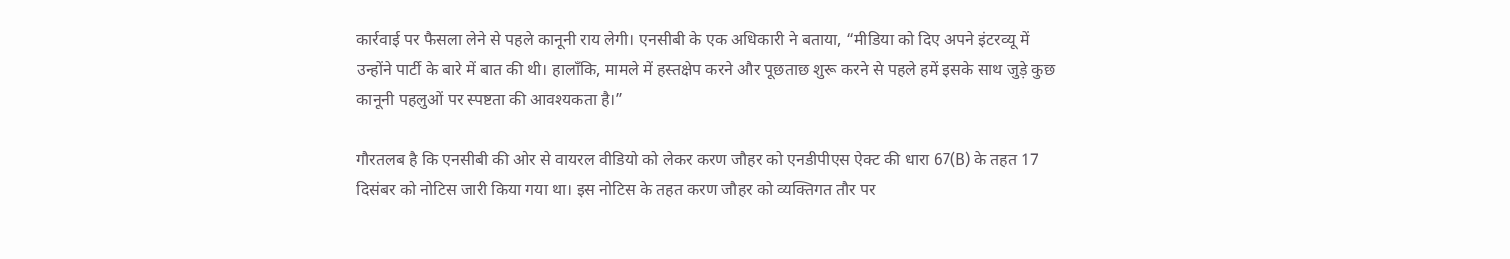कार्रवाई पर फैसला लेने से पहले कानूनी राय लेगी। एनसीबी के एक अधिकारी ने बताया, “मीडिया को दिए अपने इंटरव्यू में उन्होंने पार्टी के बारे में बात की थी। हालाँकि, मामले में हस्तक्षेप करने और पूछताछ शुरू करने से पहले हमें इसके साथ जुड़े कुछ कानूनी पहलुओं पर स्पष्टता की आवश्यकता है।”

गौरतलब है कि एनसीबी की ओर से वायरल वीडियो को लेकर करण जौहर को एनडीपीएस ऐक्ट की धारा 67(B) के तहत 17 दिसंबर को नोटिस जारी किया गया था। इस नोटिस के तहत करण जौहर को व्यक्तिगत तौर पर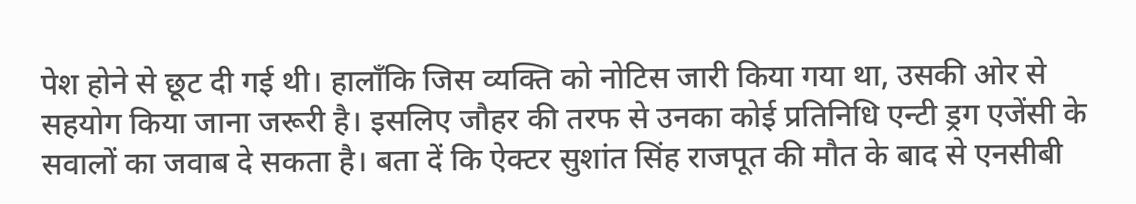पेश होने से छूट दी गई थी। हालाँकि जिस व्यक्ति को नोटिस जारी किया गया था, उसकी ओर से सहयोग किया जाना जरूरी है। इसलिए जौहर की तरफ से उनका कोई प्रतिनिधि एन्टी ड्रग एजेंसी के सवालों का जवाब दे सकता है। बता दें कि ऐक्टर सुशांत सिंह राजपूत की मौत के बाद से एनसीबी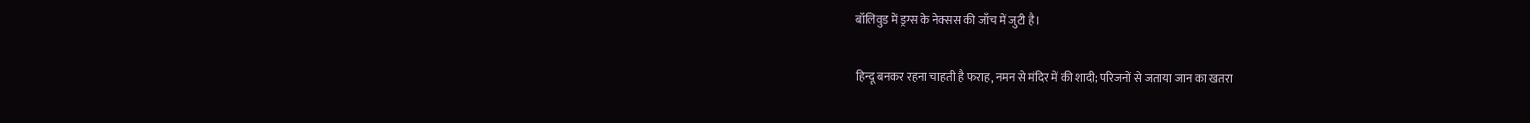बॉलिवुड में ड्रग्स के नेक्सस की जाँच में जुटी है।

हिन्दू बनकर रहना चाहती है फराह, नमन से मंदिर में की शादी; परिजनों से जताया जान का खतरा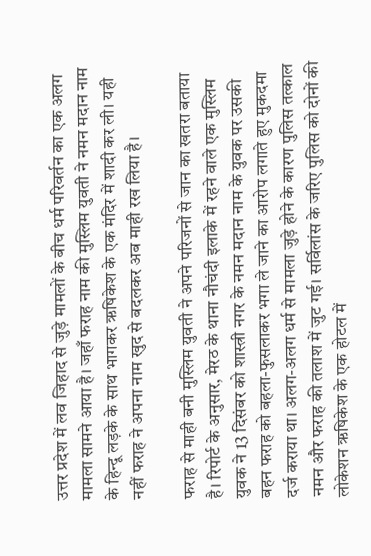उत्तर प्रदेश में लव जिहाद से जुड़े मामलों के बीच धर्म परिवर्तन का एक अलग मामला सामने आया है। जहाँ फराह नाम की मुस्लिम युवती ने नमन मदान नाम के हिन्दू लड़के के साथ भागकर ऋषिकेश के एक मंदिर में शादी कर ली। यही नहीं फराह ने अपना नाम खुद से बदलकर अब माही रख लिया है।

फराह से माही बनी मुस्लिम युवती ने अपने परिजनों से जान का खतरा बताया है। रिपोर्ट के अनुसार, मेरठ के थाना नौचंदी इलाके में रहने वाले एक मुस्लिम युवक ने 13 दिसंबर को शास्त्री नगर के नमन मदान नाम के युवक पर उसकी बहन फराह को बहला-फुसलाकर भगा ले जाने का आरोप लगाते हुए मुकदमा दर्ज कराया था। अलग-अलग धर्म से मामला जुड़े होने के कारण पुलिस तत्काल नमन और फराह की तलाश में जुट गई। सर्विलांस के जरिए पुलिस को दोनों की लोकेशन ऋषिकेश के एक होटल में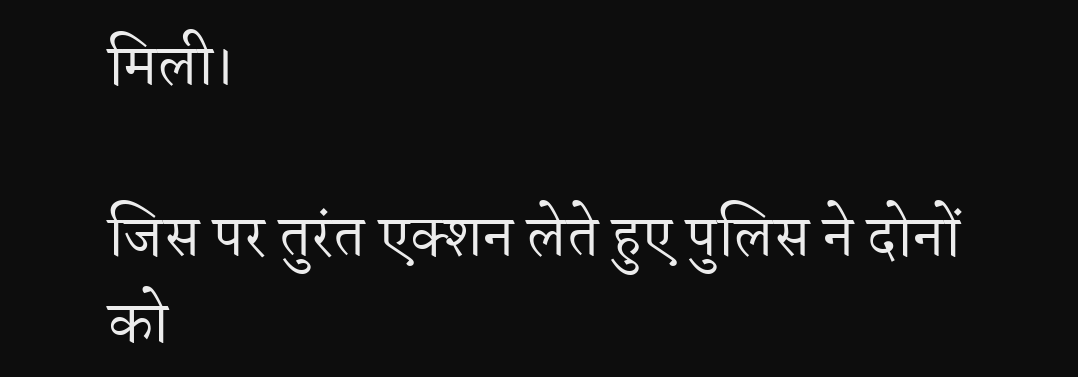मिली।

जिस पर तुरंत एक्शन लेते हुए पुलिस ने दोनों को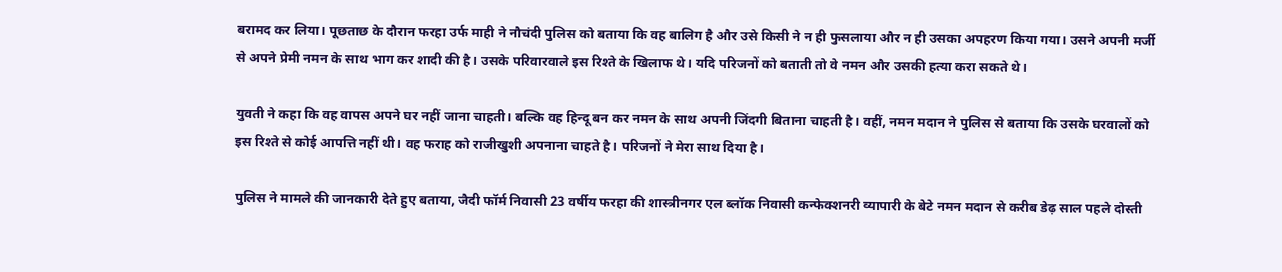बरामद कर लिया। पूछताछ के दौरान फरहा उर्फ माही ने नौचंदी पुलिस को बताया कि वह बालिग है और उसे किसी ने न ही फुसलाया और न ही उसका अपहरण किया गया। उसने अपनी मर्जी से अपने प्रेमी नमन के साथ भाग कर शादी की है। उसके परिवारवाले इस रिश्ते के खिलाफ थे। यदि परिजनों को बताती तो वे नमन और उसकी हत्या करा सकते थे।

युवती ने कहा कि वह वापस अपने घर नहीं जाना चाहती। बल्कि वह हिन्दू बन कर नमन के साथ अपनी जिंदगी बिताना चाहती है। वहीं, नमन मदान ने पुलिस से बताया कि उसके घरवालों को इस रिश्ते से कोई आपत्ति नहीं थी। वह फराह को राजीखुशी अपनाना चाहते है। परिजनों ने मेरा साथ दिया है।

पुलिस ने मामले की जानकारी देते हुए बताया, जैदी फॉर्म निवासी 23 वर्षीय फरहा की शास्त्रीनगर एल ब्लॉक निवासी कन्फेक्शनरी व्यापारी के बेटे नमन मदान से करीब डेढ़ साल पहले दोस्ती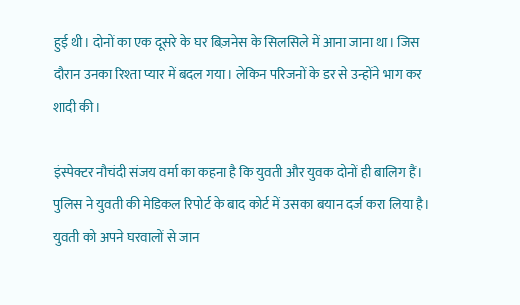हुई थी। दोनों का एक दूसरे के घर बिज़नेस के सिलसिले में आना जाना था। जिस दौरान उनका रिश्ता प्यार में बदल गया। लेकिन परिजनों के डर से उन्होंने भाग कर शादी की।

इंस्पेक्टर नौचंदी संजय वर्मा का कहना है कि युवती और युवक दोनों ही बालिग हैं। पुलिस ने युवती की मेडिकल रिपोर्ट के बाद कोर्ट में उसका बयान दर्ज करा लिया है। युवती को अपने घरवालों से जान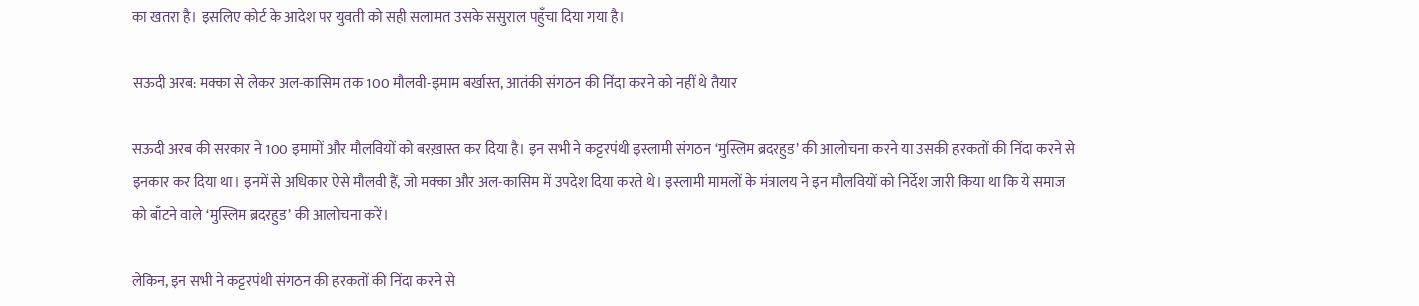का खतरा है। इसलिए कोर्ट के आदेश पर युवती को सही सलामत उसके ससुराल पहुँचा दिया गया है।

सऊदी अरब: मक्का से लेकर अल-कासिम तक 100 मौलवी-इमाम बर्खास्त, आतंकी संगठन की निंदा करने को नहीं थे तैयार

सऊदी अरब की सरकार ने 100 इमामों और मौलवियों को बरख़ास्त कर दिया है। इन सभी ने कट्टरपंथी इस्लामी संगठन ‘मुस्लिम ब्रदरहुड’ की आलोचना करने या उसकी हरकतों की निंदा करने से इनकार कर दिया था। इनमें से अधिकार ऐसे मौलवी हैं, जो मक्का और अल-कासिम में उपदेश दिया करते थे। इस्लामी मामलों के मंत्रालय ने इन मौलवियों को निर्देश जारी किया था कि ये समाज को बाँटने वाले ‘मुस्लिम ब्रदरहुड’ की आलोचना करें।

लेकिन, इन सभी ने कट्टरपंथी संगठन की हरकतों की निंदा करने से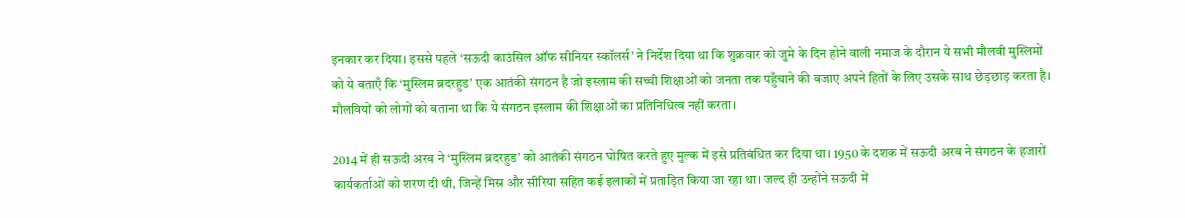इनकार कर दिया। इससे पहले ‘सऊदी काउंसिल ऑफ सीनियर स्कॉलर्स’ ने निर्देश दिया था कि शुक्रवार को जुमे के दिन होने वाली नमाज के दौरान ये सभी मौलवी मुस्लिमों को ये बताएँ कि ‘मुस्लिम ब्रदरहुड’ एक आतंकी संगठन है जो इस्लाम की सच्ची शिक्षाओं को जनता तक पहुँचाने की बजाए अपने हितों के लिए उसके साथ छेड़छाड़ करता है। मौलवियों को लोगों को बताना था कि ये संगठन इस्लाम की शिक्षाओं का प्रतिनिधित्व नहीं करता।

2014 में ही सऊदी अरब ने ‘मुस्लिम ब्रदरहुड’ को आतंकी संगठन घोषित करते हुए मुल्क में इसे प्रतिबंधित कर दिया था। 1950 के दशक में सऊदी अरब ने संगठन के हजारों कार्यकर्ताओं को शरण दी थी, जिन्हें मिस्र और सीरिया सहित कई इलाकों में प्रताड़ित किया जा रहा था। जल्द ही उन्होंने सऊदी में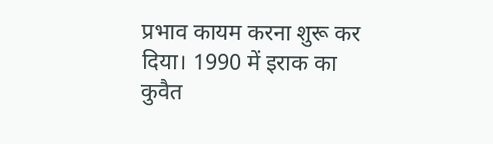प्रभाव कायम करना शुरू कर दिया। 1990 में इराक का कुवैत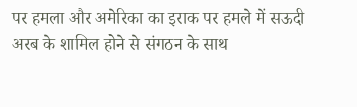पर हमला और अमेरिका का इराक पर हमले में सऊदी अरब के शामिल होने से संगठन के साथ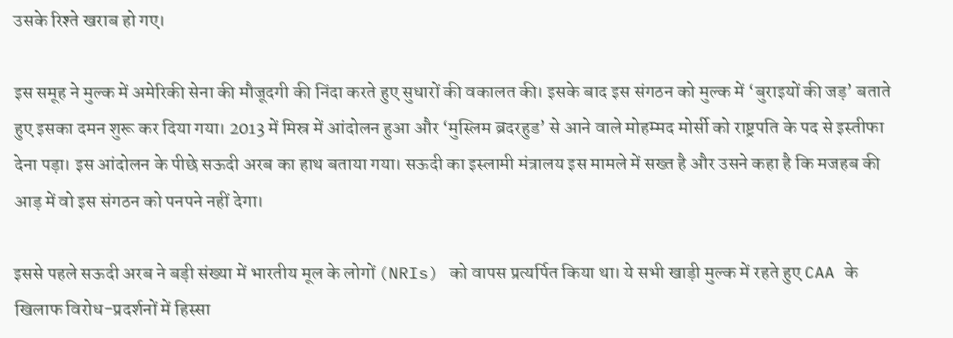उसके रिश्ते खराब हो गए।

इस समूह ने मुल्क में अमेरिकी सेना की मौजूदगी की निंदा करते हुए सुधारों की वकालत की। इसके बाद इस संगठन को मुल्क में ‘बुराइयों की जड़’ बताते हुए इसका दमन शुरू कर दिया गया। 2013 में मिस्र में आंदोलन हुआ और ‘मुस्लिम ब्रदरहुड’ से आने वाले मोहम्मद मोर्सी को राष्ट्रपति के पद से इस्तीफा देना पड़ा। इस आंदोलन के पीछे सऊदी अरब का हाथ बताया गया। सऊदी का इस्लामी मंत्रालय इस मामले में सख्त है और उसने कहा है कि मजहब की आड़ में वो इस संगठन को पनपने नहीं देगा।

इससे पहले सऊदी अरब ने बड़ी संख्या में भारतीय मूल के लोगों (NRIs) को वापस प्रत्यर्पित किया था। ये सभी खाड़ी मुल्क में रहते हुए CAA के खिलाफ विरोध-प्रदर्शनों में हिस्सा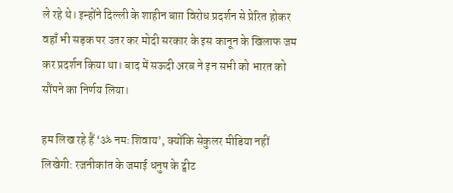ले रहे थे। इन्होंने दिल्ली के शाहीन बाग़ विरोध प्रदर्शन से प्रेरित होकर वहाँ भी सड़क पर उतर कर मोदी सरकार के इस कानून के खिलाफ जम कर प्रदर्शन किया था। बाद में सऊदी अरब ने इन सभी को भारत को सौंपने का निर्णय लिया।

हम लिख रहे हैं ‘ॐ नमः शिवाय’, क्योंकि सेकुलर मीडिया नहीं लिखेगी: रजनीकांत के जमाई धनुष के ट्वीट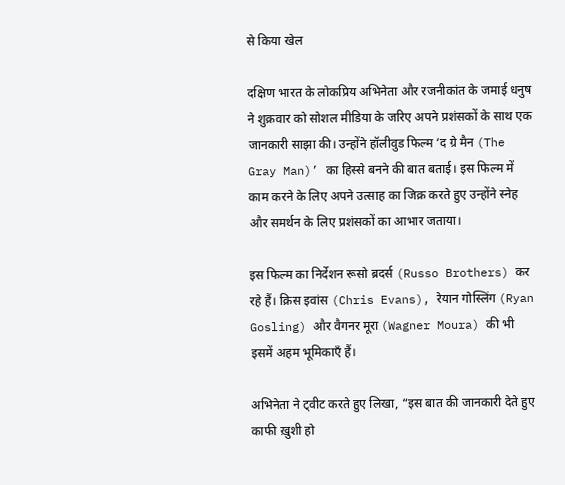से किया खेल

दक्षिण भारत के लोकप्रिय अभिनेता और रजनीकांत के जमाई धनुष ने शुक्रवार को सोशल मीडिया के जरिए अपने प्रशंसकों के साथ एक जानकारी साझा की। उन्होंने हॉलीवुड फिल्म ‘द ग्रे मैन (The Gray Man)’ का हिस्से बनने की बात बताई। इस फिल्म में काम करने के लिए अपने उत्साह का जिक्र करते हुए उन्होंने स्नेह और समर्थन के लिए प्रशंसकों का आभार जताया।

इस फिल्म का निर्देशन रूसो ब्रदर्स (Russo Brothers) कर रहे हैं। क्रिस इवांस (Chris Evans), रेयान गोस्लिंग (Ryan Gosling) और वैगनर मूरा (Wagner Moura) की भी इसमें अहम भूमिकाएँ हैं।

अभिनेता ने ट्वीट करते हुए लिखा, “इस बात की जानकारी देते हुए काफी ख़ुशी हो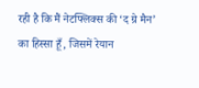रही है कि मैं नेटफ्लिक्स की ‘द ग्रे मैन’ का हिस्सा हूँ, जिसमें रेयान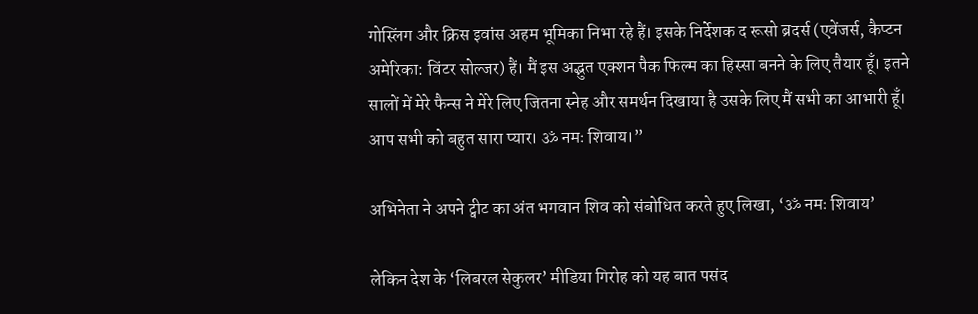गोस्लिंग और क्रिस इवांस अहम भूमिका निभा रहे हैं। इसके निर्देशक द रूसो ब्रदर्स (एवेंजर्स, कैप्टन अमेरिका: विंटर सोल्जर) हैं। मैं इस अद्भुत एक्शन पैक फिल्म का हिस्सा बनने के लिए तैयार हूँ। इतने सालों में मेरे फैन्स ने मेरे लिए जितना स्नेह और समर्थन दिखाया है उसके लिए मैं सभी का आभारी हूँ। आप सभी को बहुत सारा प्यार। ॐ नमः शिवाय।”

अभिनेता ने अपने ट्वीट का अंत भगवान शिव को संबोधित करते हुए लिखा, ‘ॐ नमः शिवाय’

लेकिन देश के ‘लिबरल सेकुलर’ मीडिया गिरोह को यह बात पसंद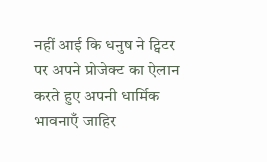नहीं आई कि धनुष ने ट्विटर पर अपने प्रोजेक्ट का ऐलान करते हुए अपनी धार्मिक भावनाएँ जाहिर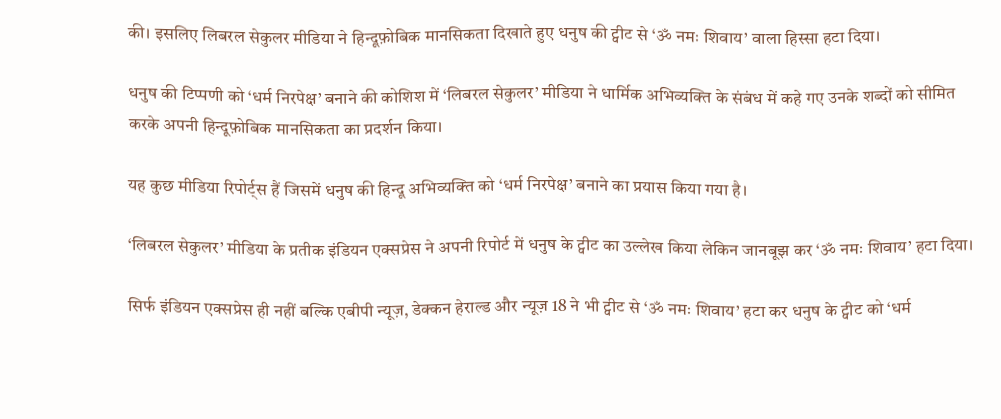की। इसलिए लिबरल सेकुलर मीडिया ने हिन्दूफ़ोबिक मानसिकता दिखाते हुए धनुष की ट्वीट से ‘ॐ नमः शिवाय’ वाला हिस्सा हटा दिया।

धनुष की टिप्पणी को ‘धर्म निरपेक्ष’ बनाने की कोशिश में ‘लिबरल सेकुलर’ मीडिया ने धार्मिक अभिव्यक्ति के संबंध में कहे गए उनके शब्दों को सीमित करके अपनी हिन्दूफ़ोबिक मानसिकता का प्रदर्शन किया।

यह कुछ मीडिया रिपोर्ट्स हैं जिसमें धनुष की हिन्दू अभिव्यक्ति को ‘धर्म निरपेक्ष’ बनाने का प्रयास किया गया है।

‘लिबरल सेकुलर’ मीडिया के प्रतीक इंडियन एक्सप्रेस ने अपनी रिपोर्ट में धनुष के ट्वीट का उल्लेख किया लेकिन जानबूझ कर ‘ॐ नमः शिवाय’ हटा दिया।

सिर्फ इंडियन एक्सप्रेस ही नहीं बल्कि एबीपी न्यूज़, डेक्कन हेराल्ड और न्यूज़ 18 ने भी ट्वीट से ‘ॐ नमः शिवाय’ हटा कर धनुष के ट्वीट को ‘धर्म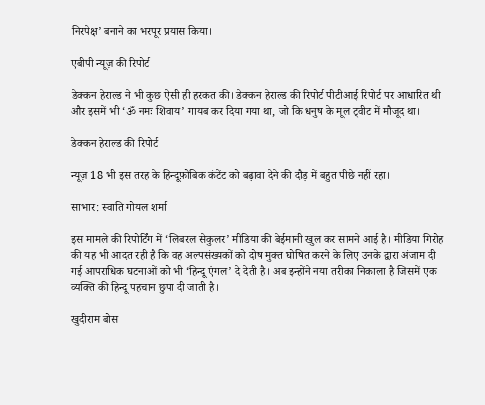निरपेक्ष’ बनाने का भरपूर प्रयास किया।

एबीपी न्यूज़ की रिपोर्ट

डेक्कन हेराल्ड ने भी कुछ ऐसी ही हरकत की। डेक्कन हेराल्ड की रिपोर्ट पीटीआई रिपोर्ट पर आधारित थी और इसमें भी ‘ॐ नमः शिवाय’ गायब कर दिया गया था, जो कि धनुष के मूल ट्वीट में मौजूद था।

डेक्कन हेराल्ड की रिपोर्ट

न्यूज़ 18 भी इस तरह के हिन्दूफ़ोबिक कंटेंट को बढ़ावा देने की दौड़ में बहुत पीछे नहीं रहा।

साभार: स्वाति गोयल शर्मा

इस मामले की रिपोर्टिंग में ‘लिबरल सेकुलर’ मीडिया की बेईमानी खुल कर सामने आई है। मीडिया गिरोह की यह भी आदत रही है कि वह अल्पसंख्यकों को दोष मुक्त घोषित करने के लिए उनके द्वारा अंजाम दी गई आपराधिक घटनाओं को भी ‘हिन्दू एंगल’ दे देती है। अब इन्होंने नया तरीका निकाला है जिसमें एक व्यक्ति की हिन्दू पहचान छुपा दी जाती है।

खुदीराम बोस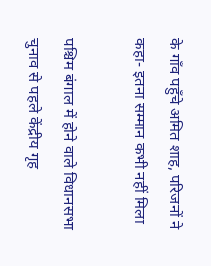के गाँव पहुँचे अमित शाह, परिजनों ने कहा- इतना सम्मान कभी नहीं मिला

पश्चिम बंगाल में होने वाले विधानसभा चुनाव से पहले केंद्रीय गृह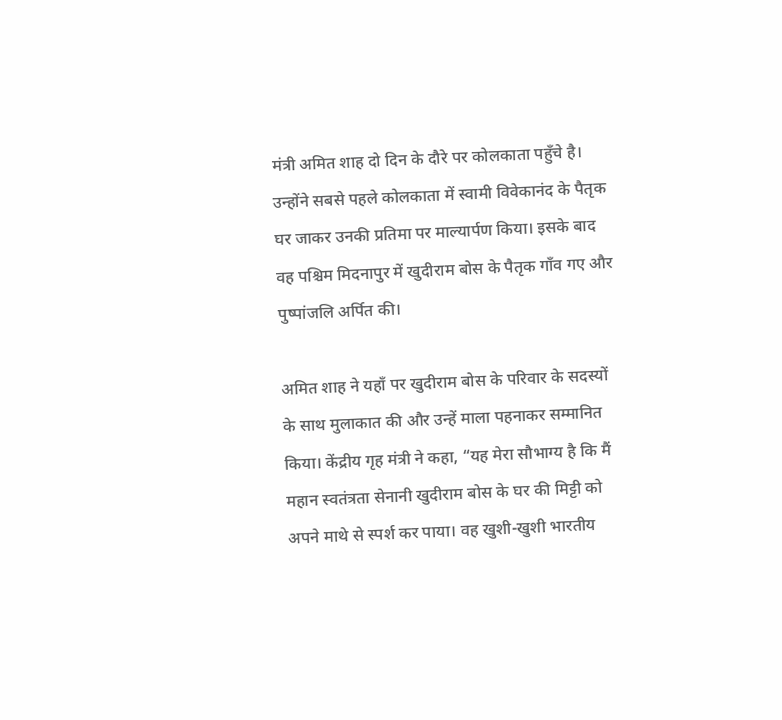मंत्री अमित शाह दो दिन के दौरे पर कोलकाता पहुँचे है। उन्‍होंने सबसे पहले कोलकाता में स्वामी विवेकानंद के पैतृक घर जाकर उनकी प्रतिमा पर माल्यार्पण किया। इसके बाद वह पश्चिम मिदनापुर में खुदीराम बोस के पैतृक गाँव गए और पुष्पांजलि अर्पित की।

अमित शाह ने यहाँ पर खुदीराम बोस के परिवार के सदस्यों के साथ मुलाकात की और उन्हें माला पहनाकर सम्मानित किया। केंद्रीय गृह मंत्री ने कहा, “यह मेरा सौभाग्य है कि मैं महान स्वतंत्रता सेनानी खुदीराम बोस के घर की मिट्टी को अपने माथे से स्पर्श कर पाया। वह खुशी-खुशी भारतीय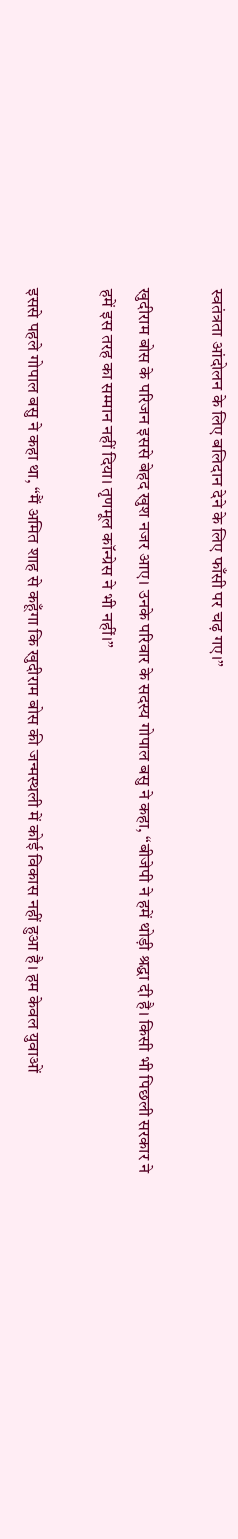स्वतंत्रता आंदोलन के लिए बलिदान देने के लिए फाँसी पर चढ़ गए।”

खुदीराम बोस के परिजन इससे बेहद खुश नजर आए। उनके परिवार के सदस्य गोपाल बसु ने कहा, “बीजेपी ने हमें थोड़ी श्रद्धा दी है। किसी भी पिछली सरकार ने हमें इस तरह का सम्मान नहीं दिया। तृणमूल कॉन्ग्रेस ने भी नहीं।”

इससे पहले गोपाल बसु ने कहा था, “मैं अमित शाह से कहूँगा कि खुदीराम बोस की जन्मस्थली में कोई विकास नहीं हुआ है। हम केवल युवाओं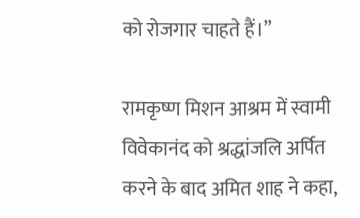को रोजगार चाहते हैं।”

रामकृष्ण मिशन आश्रम में स्वामी विवेकानंद को श्रद्धांजलि अर्पित करने के बाद अमित शाह ने कहा,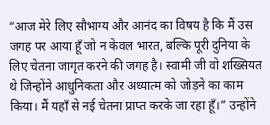“आज मेरे लिए सौभाग्य और आनंद का विषय है कि मैं उस जगह पर आया हूँ जो न केवल भारत, बल्कि पूरी दुनिया के लिए चेतना जागृत करने की जगह है। स्वामी जी वो शख्सियत थे जिन्होंने आधुनिकता और अध्यात्म को जोड़ने का काम किया। मैं यहाँ से नई चेतना प्राप्त करके जा रहा हूँ।” उन्होंने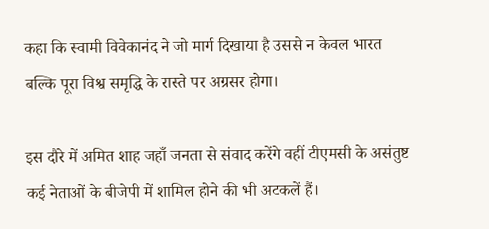कहा कि स्वामी विवेकानंद ने जो मार्ग दिखाया है उससे न केवल भारत बल्कि पूरा विश्व समृद्धि के रास्ते पर अग्रसर होगा।

इस दौरे में अमित शाह जहाँ जनता से संवाद करेंगे वहीं टीएमसी के असंतुष्ट कई नेताओं के बीजेपी में शामिल होने की भी अटकलें हैं।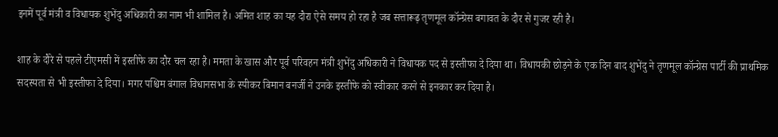इनमें पूर्व मंत्री व विधायक शुभेंदु अधिकारी का नाम भी शामिल है। अमित शाह का यह दौरा ऐसे समय हो रहा है जब सत्तारूढ़ तृणमूल कॉन्ग्रेस बगावत के दौर से गुजर रही है।

शाह के दौरे से पहले टीएमसी में इस्तीफे का दौर चल रहा है। ममता के खास और पूर्व परिवहन मंत्री शुभेंदु अधिकारी ने विधायक पद से इस्तीफा दे दिया था। विधायकी छोड़ने के एक दिन बाद शुभेंदु ने तृणमूल कॉन्ग्रेस पार्टी की प्राथमिक सदस्यता से भी इस्तीफा दे दिया। मगर पश्चिम बंगाल विधानसभा के स्पीकर बिमान बनर्जी ने उनके इस्तीफे को स्वीकार करने से इनकार कर दिया है।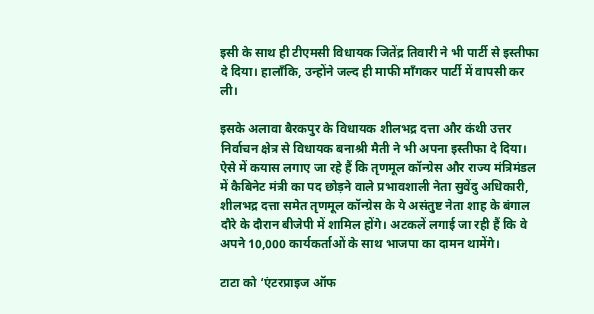इसी के साथ ही टीएमसी विधायक जितेंद्र तिवारी ने भी पार्टी से इस्तीफा दे दिया। हालाँकि, उन्होंने जल्द ही माफी माँगकर पार्टी में वापसी कर ली।

इसके अलावा बैरकपुर के विधायक शीलभद्र दत्ता और कंथी उत्तर निर्वाचन क्षेत्र से विधायक बनाश्री मैती ने भी अपना इस्तीफा दे दिया। ऐसे में कयास लगाए जा रहे हैं कि तृणमूल कॉन्ग्रेस और राज्य मंत्रिमंडल में कैबिनेट मंत्री का पद छोड़ने वाले प्रभावशाली नेता सुवेंदु अधिकारी, शीलभद्र दत्ता समेत तृणमूल कॉन्ग्रेस के ये असंतुष्ट नेता शाह के बंगाल दौरे के दौरान बीजेपी में शामिल होंगे। अटकलें लगाई जा रही हैं कि वे अपने 10,000 कार्यकर्ताओं के साथ भाजपा का दामन थामेंगे।

टाटा को ‘एंटरप्राइज ऑफ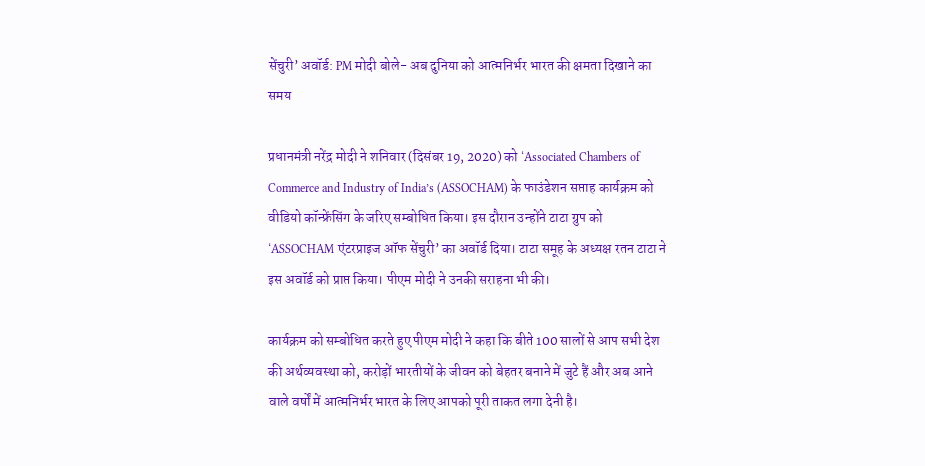सेंचुरी’ अवॉर्ड: PM मोदी बोले- अब दुनिया को आत्मनिर्भर भारत की क्षमता दिखाने का समय

प्रधानमंत्री नरेंद्र मोदी ने शनिवार (दिसंबर 19, 2020) को ‘Associated Chambers of Commerce and Industry of India’s (ASSOCHAM) के फाउंडेशन सप्ताह कार्यक्रम को वीडियो कॉन्फ्रेंसिंग के जरिए सम्बोधित किया। इस दौरान उन्होंने टाटा ग्रुप को ‘ASSOCHAM एंटरप्राइज ऑफ सेंचुरी’ का अवॉर्ड दिया। टाटा समूह के अध्यक्ष रतन टाटा ने इस अवॉर्ड को प्राप्त किया। पीएम मोदी ने उनकी सराहना भी की।

कार्यक्रम को सम्बोधित करते हुए पीएम मोदी ने कहा कि बीते 100 सालों से आप सभी देश की अर्थव्यवस्था को, करोड़ों भारतीयों के जीवन को बेहतर बनाने में जुटे हैं और अब आने वाले वर्षों में आत्मनिर्भर भारत के लिए आपको पूरी ताकत लगा देनी है।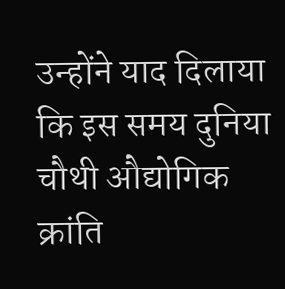उन्होंने याद दिलाया कि इस समय दुनिया चौथी औद्योगिक क्रांति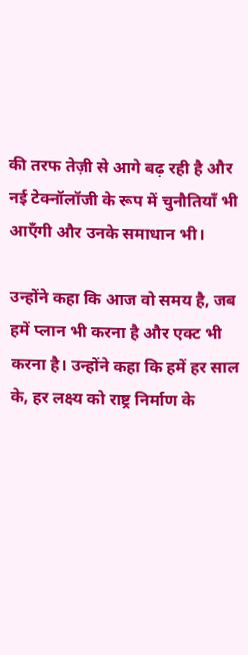की तरफ तेज़ी से आगे बढ़ रही है और नई टेक्नॉलॉजी के रूप में चुनौतियाँ भी आएँगी और उनके समाधान भी।

उन्होंने कहा कि आज वो समय है, जब हमें प्लान भी करना है और एक्ट भी करना है। उन्होंने कहा कि हमें हर साल के, हर लक्ष्य को राष्ट्र निर्माण के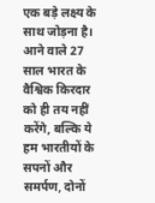एक बड़े लक्ष्य के साथ जोड़ना है। आने वाले 27 साल भारत के वैश्विक किरदार को ही तय नहीं करेंगे, बल्कि ये हम भारतीयों के सपनों और समर्पण, दोनों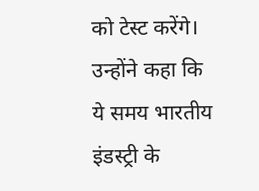को टेस्ट करेंगे। उन्होंने कहा कि ये समय भारतीय इंडस्ट्री के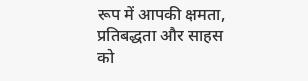रूप में आपकी क्षमता, प्रतिबद्धता और साहस को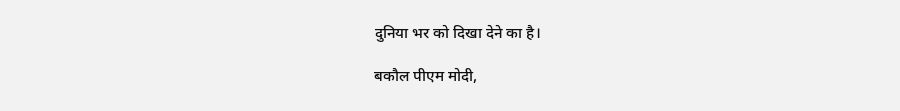दुनिया भर को दिखा देने का है।

बकौल पीएम मोदी,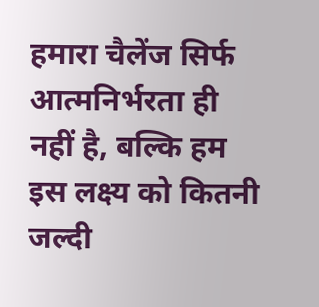हमारा चैलेंज सिर्फ आत्मनिर्भरता ही नहीं है, बल्कि हम इस लक्ष्य को कितनी जल्दी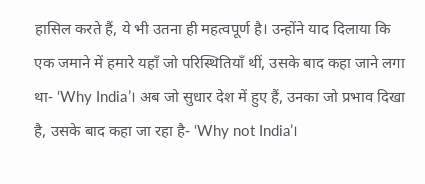हासिल करते हैं, ये भी उतना ही महत्वपूर्ण है। उन्होंने याद दिलाया कि एक जमाने में हमारे यहाँ जो परिस्थितियाँ थीं, उसके बाद कहा जाने लगा था- ‘Why India’। अब जो सुधार देश में हुए हैं, उनका जो प्रभाव दिखा है, उसके बाद कहा जा रहा है- ‘Why not India’।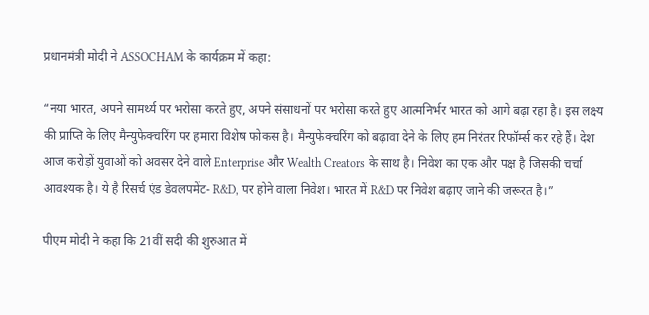प्रधानमंत्री मोदी ने ASSOCHAM के कार्यक्रम में कहा:

“नया भारत, अपने सामर्थ्य पर भरोसा करते हुए, अपने संसाधनों पर भरोसा करते हुए आत्मनिर्भर भारत को आगे बढ़ा रहा है। इस लक्ष्य की प्राप्ति के लिए मैन्युफेक्चरिंग पर हमारा विशेष फोकस है। मैन्युफेक्चरिंग को बढ़ावा देने के लिए हम निरंतर रिफॉर्म्स कर रहे हैं। देश आज करोड़ों युवाओं को अवसर देने वाले Enterprise और Wealth Creators के साथ है। निवेश का एक और पक्ष है जिसकी चर्चा आवश्यक है। ये है रिसर्च एंड डेवलपमेंट- R&D, पर होने वाला निवेश। भारत में R&D पर निवेश बढ़ाए जाने की जरूरत है।”

पीएम मोदी ने कहा कि 21वीं सदी की शुरुआत में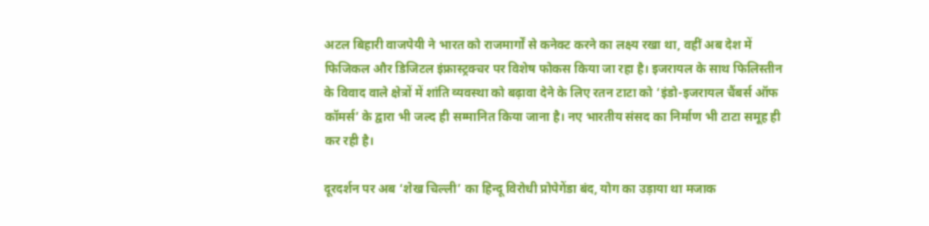अटल बिहारी वाजपेयी ने भारत को राजमार्गों से कनेक्ट करने का लक्ष्य रखा था, वहीं अब देश में फिजिकल और डिजिटल इंफ्रास्ट्रक्चर पर विशेष फोकस किया जा रहा है। इजरायल के साथ फिलिस्तीन के विवाद वाले क्षेत्रों में शांति व्यवस्था को बढ़ावा देने के लिए रतन टाटा को ‘इंडो-इजरायल चैंबर्स ऑफ कॉमर्स’ के द्वारा भी जल्द ही सम्मानित किया जाना है। नए भारतीय संसद का निर्माण भी टाटा समूह ही कर रही है।

दूरदर्शन पर अब ‘शेख चिल्ली’ का हिन्दू विरोधी प्रोपेगेंडा बंद, योग का उड़ाया था मजाक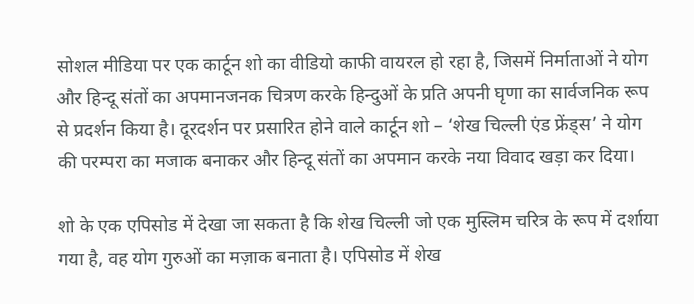सोशल मीडिया पर एक कार्टून शो का वीडियो काफी वायरल हो रहा है, जिसमें निर्माताओं ने योग और हिन्दू संतों का अपमानजनक चित्रण करके हिन्दुओं के प्रति अपनी घृणा का सार्वजनिक रूप से प्रदर्शन किया है। दूरदर्शन पर प्रसारित होने वाले कार्टून शो – ‘शेख चिल्ली एंड फ्रेंड्स’ ने योग की परम्परा का मजाक बनाकर और हिन्दू संतों का अपमान करके नया विवाद खड़ा कर दिया।

शो के एक एपिसोड में देखा जा सकता है कि शेख चिल्ली जो एक मुस्लिम चरित्र के रूप में दर्शाया गया है, वह योग गुरुओं का मज़ाक बनाता है। एपिसोड में शेख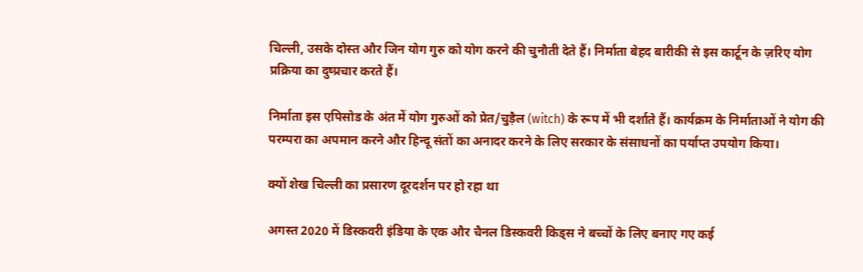चिल्ली, उसके दोस्त और जिन योग गुरु को योग करने की चुनौती देते हैं। निर्माता बेहद बारीकी से इस कार्टून के ज़रिए योग प्रक्रिया का दुष्प्रचार करते हैं।

निर्माता इस एपिसोड के अंत में योग गुरुओं को प्रेत/चुड़ैल (witch) के रूप में भी दर्शाते हैं। कार्यक्रम के निर्माताओं ने योग की परम्परा का अपमान करने और हिन्दू संतों का अनादर करने के लिए सरकार के संसाधनों का पर्याप्त उपयोग किया।

क्यों शेख चिल्ली का प्रसारण दूरदर्शन पर हो रहा था

अगस्त 2020 में डिस्कवरी इंडिया के एक और चैनल डिस्कवरी किड्स ने बच्चों के लिए बनाए गए कई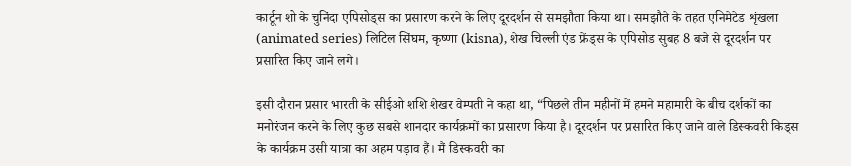कार्टून शो के चुनिंदा एपिसोड्स का प्रसारण करने के लिए दूरदर्शन से समझौता किया था। समझौते के तहत एनिमेटेड शृंखला (animated series) लिटिल सिंघम, कृष्णा (kisna), शेख चिल्ली एंड फ्रेंड्स के एपिसोड सुबह 8 बजे से दूरदर्शन पर प्रसारित किए जाने लगे।

इसी दौरान प्रसार भारती के सीईओ शशि शेखर वेम्पती ने कहा था, “पिछले तीन महीनों में हमने महामारी के बीच दर्शकों का मनोरंजन करने के लिए कुछ सबसे शानदार कार्यक्रमों का प्रसारण किया है। दूरदर्शन पर प्रसारित किए जाने वाले डिस्कवरी किड्स के कार्यक्रम उसी यात्रा का अहम पड़ाव हैं। मैं डिस्कवरी का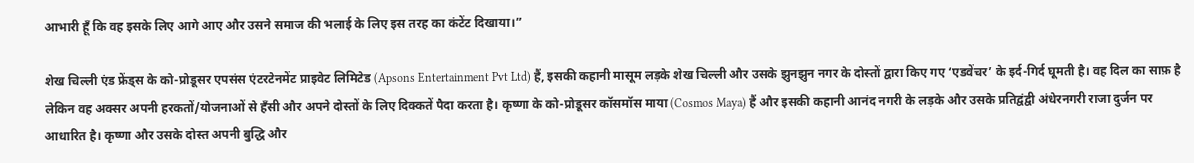आभारी हूँ कि वह इसके लिए आगे आए और उसने समाज की भलाई के लिए इस तरह का कंटेंट दिखाया।”

शेख चिल्ली एंड फ्रेंड्स के को-प्रोडूसर एपसंस एंटरटेनमेंट प्राइवेट लिमिटेड (Apsons Entertainment Pvt Ltd) हैं, इसकी कहानी मासूम लड़के शेख चिल्ली और उसके झुनझुन नगर के दोस्तों द्वारा किए गए ‘एडवेंचर’ के इर्द-गिर्द घूमती है। वह दिल का साफ़ है लेकिन वह अक्सर अपनी हरकतों/योजनाओं से हँसी और अपने दोस्तों के लिए दिक्कतें पैदा करता है। कृष्णा के को-प्रोडूसर कॉसमॉस माया (Cosmos Maya) हैं और इसकी कहानी आनंद नगरी के लड़के और उसके प्रतिद्वंद्वी अंधेरनगरी राजा दुर्जन पर आधारित है। कृष्णा और उसके दोस्त अपनी बुद्धि और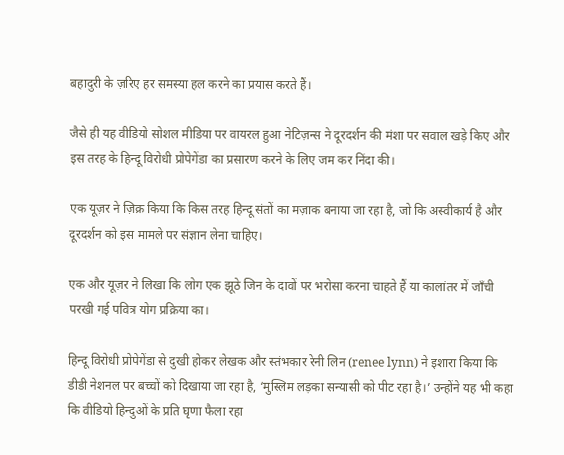बहादुरी के ज़रिए हर समस्या हल करने का प्रयास करते हैं।

जैसे ही यह वीडियो सोशल मीडिया पर वायरल हुआ नेटिज़न्स ने दूरदर्शन की मंशा पर सवाल खड़े किए और इस तरह के हिन्दू विरोधी प्रोपेगेंडा का प्रसारण करने के लिए जम कर निंदा की।

एक यूज़र ने ज़िक्र किया कि किस तरह हिन्दू संतों का मज़ाक बनाया जा रहा है, जो कि अस्वीकार्य है और दूरदर्शन को इस मामले पर संज्ञान लेना चाहिए।

एक और यूज़र ने लिखा कि लोग एक झूठे जिन के दावों पर भरोसा करना चाहते हैं या कालांतर में जाँची परखी गई पवित्र योग प्रक्रिया का।

हिन्दू विरोधी प्रोपेगेंडा से दुखी होकर लेखक और स्तंभकार रेनी लिन (renee lynn) ने इशारा किया कि डीडी नेशनल पर बच्चों को दिखाया जा रहा है, ‘मुस्लिम लड़का सन्यासी को पीट रहा है।’ उन्होंने यह भी कहा कि वीडियो हिन्दुओं के प्रति घृणा फैला रहा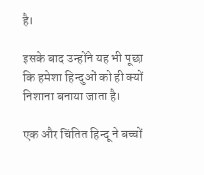है।

इसके बाद उन्होंने यह भी पूछा कि हमेशा हिन्दुओं को ही क्यों निशाना बनाया जाता है।

एक और चिंतित हिन्दू ने बच्चों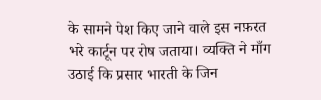के सामने पेश किए जाने वाले इस नफ़रत भरे कार्टून पर रोष जताया। व्यक्ति ने माँग उठाई कि प्रसार भारती के जिन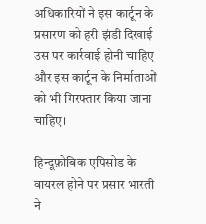अधिकारियों ने इस कार्टून के प्रसारण को हरी झंडी दिखाई उस पर कार्रवाई होनी चाहिए और इस कार्टून के निर्माताओं को भी गिरफ्तार किया जाना चाहिए।

हिन्दूफ़ोबिक एपिसोड के वायरल होने पर प्रसार भारती ने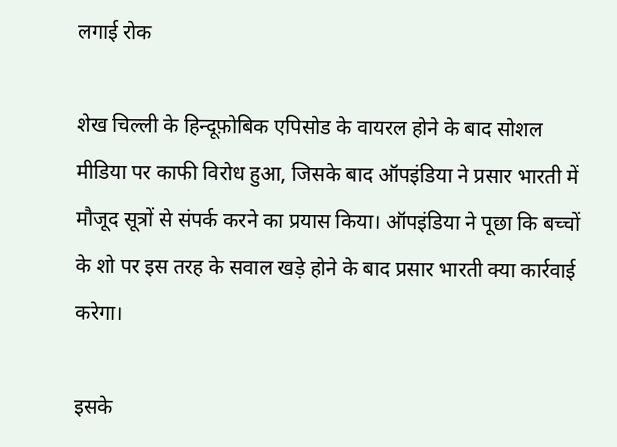लगाई रोक

शेख चिल्ली के हिन्दूफ़ोबिक एपिसोड के वायरल होने के बाद सोशल मीडिया पर काफी विरोध हुआ, जिसके बाद ऑपइंडिया ने प्रसार भारती में मौजूद सूत्रों से संपर्क करने का प्रयास किया। ऑपइंडिया ने पूछा कि बच्चों के शो पर इस तरह के सवाल खड़े होने के बाद प्रसार भारती क्या कार्रवाई करेगा।

इसके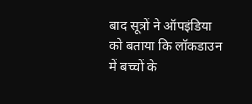बाद सूत्रों ने ऑपइंडिया को बताया कि लॉकडाउन में बच्चों के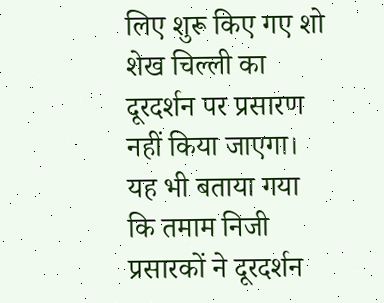लिए शुरू किए गए शो शेख चिल्ली का दूरदर्शन पर प्रसारण नहीं किया जाएगा। यह भी बताया गया कि तमाम निजी प्रसारकों ने दूरदर्शन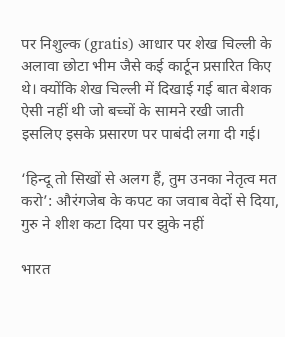पर निशुल्क (gratis) आधार पर शेख चिल्ली के अलावा छोटा भीम जैसे कई कार्टून प्रसारित किए थे। क्योंकि शेख चिल्ली में दिखाई गई बात बेशक ऐसी नहीं थी जो बच्चों के सामने रखी जाती इसलिए इसके प्रसारण पर पाबंदी लगा दी गई।

‘हिन्दू तो सिखों से अलग हैं, तुम उनका नेतृत्व मत करो’: औरंगजेब के कपट का जवाब वेदों से दिया, गुरु ने शीश कटा दिया पर झुके नहीं

भारत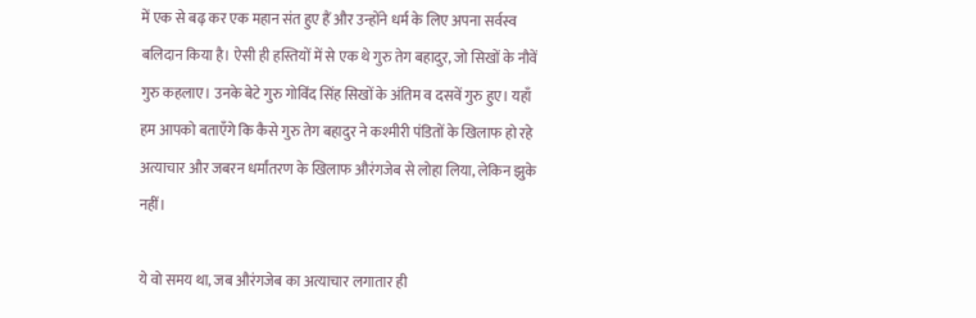में एक से बढ़ कर एक महान संत हुए हैं और उन्होंने धर्म के लिए अपना सर्वस्व बलिदान किया है। ऐसी ही हस्तियों में से एक थे गुरु तेग बहादुर, जो सिखों के नौवें गुरु कहलाए। उनके बेटे गुरु गोविंद सिंह सिखों के अंतिम व दसवें गुरु हुए। यहाँ हम आपको बताएँगे कि कैसे गुरु तेग बहादुर ने कश्मीरी पंडितों के खिलाफ हो रहे अत्याचार और जबरन धर्मांतरण के खिलाफ औरंगजेब से लोहा लिया, लेकिन झुके नहीं।

ये वो समय था, जब औरंगजेब का अत्याचार लगातार ही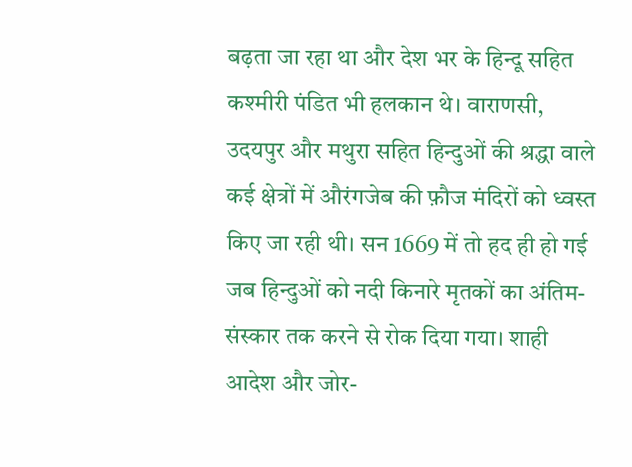बढ़ता जा रहा था और देश भर के हिन्दू सहित कश्मीरी पंडित भी हलकान थे। वाराणसी, उदयपुर और मथुरा सहित हिन्दुओं की श्रद्धा वाले कई क्षेत्रों में औरंगजेब की फ़ौज मंदिरों को ध्वस्त किए जा रही थी। सन 1669 में तो हद ही हो गई जब हिन्दुओं को नदी किनारे मृतकों का अंतिम-संस्कार तक करने से रोक दिया गया। शाही आदेश और जोर-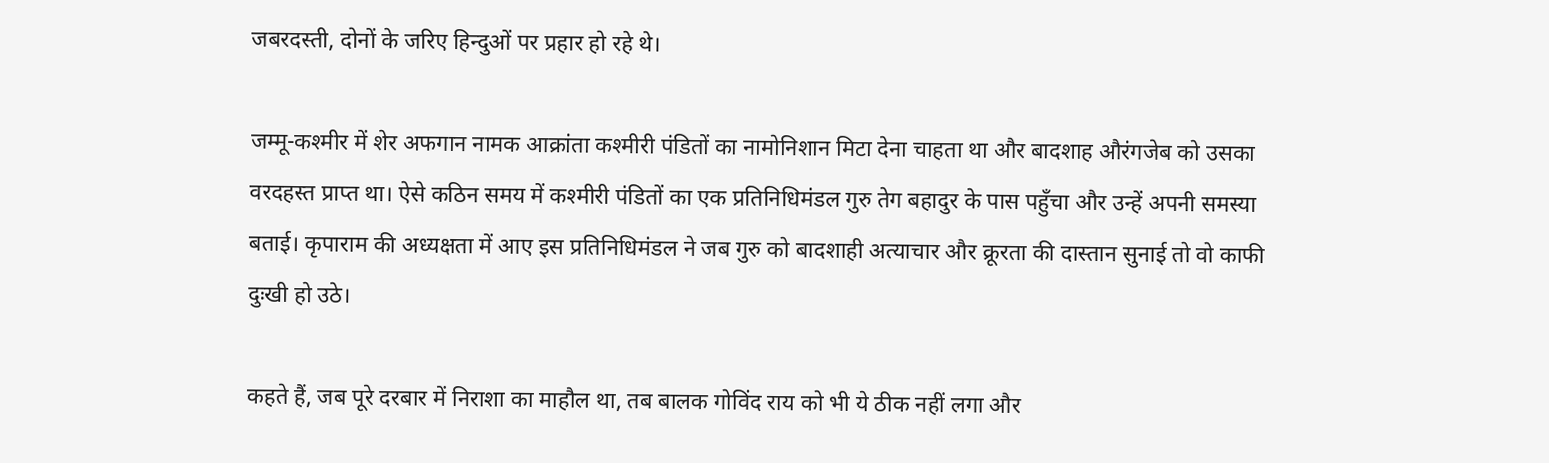जबरदस्ती, दोनों के जरिए हिन्दुओं पर प्रहार हो रहे थे।

जम्मू-कश्मीर में शेर अफगान नामक आक्रांता कश्मीरी पंडितों का नामोनिशान मिटा देना चाहता था और बादशाह औरंगजेब को उसका वरदहस्त प्राप्त था। ऐसे कठिन समय में कश्मीरी पंडितों का एक प्रतिनिधिमंडल गुरु तेग बहादुर के पास पहुँचा और उन्हें अपनी समस्या बताई। कृपाराम की अध्यक्षता में आए इस प्रतिनिधिमंडल ने जब गुरु को बादशाही अत्याचार और क्रूरता की दास्तान सुनाई तो वो काफी दुःखी हो उठे।

कहते हैं, जब पूरे दरबार में निराशा का माहौल था, तब बालक गोविंद राय को भी ये ठीक नहीं लगा और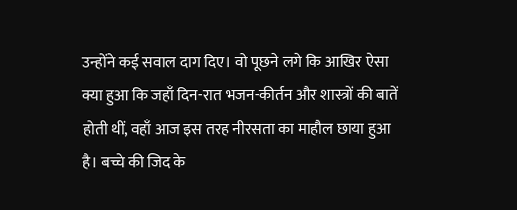उन्होंने कई सवाल दाग दिए। वो पूछने लगे कि आखिर ऐसा क्या हुआ कि जहाँ दिन-रात भजन-कीर्तन और शास्त्रों की बातें होती थीं, वहाँ आज इस तरह नीरसता का माहौल छाया हुआ है। बच्चे की जिद के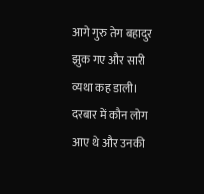आगे गुरु तेग बहादुर झुक गए और सारी व्यथा कह डाली। दरबार में कौन लोग आए थे और उनकी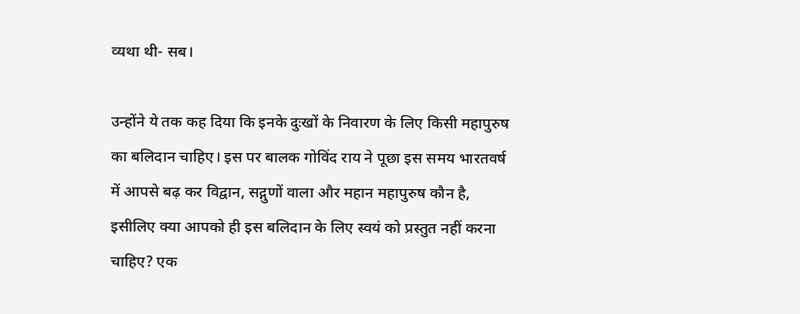व्यथा थी- सब।

उन्होंने ये तक कह दिया कि इनके दुःखों के निवारण के लिए किसी महापुरुष का बलिदान चाहिए। इस पर बालक गोविंद राय ने पूछा इस समय भारतवर्ष में आपसे बढ़ कर विद्वान, सद्गुणों वाला और महान महापुरुष कौन है, इसीलिए क्या आपको ही इस बलिदान के लिए स्वयं को प्रस्तुत नहीं करना चाहिए? एक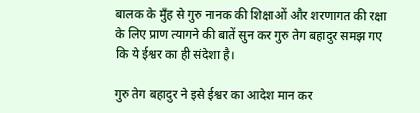बालक के मुँह से गुरु नानक की शिक्षाओं और शरणागत की रक्षा के लिए प्राण त्यागने की बातें सुन कर गुरु तेग बहादुर समझ गए कि ये ईश्वर का ही संदेशा है।

गुरु तेग बहादुर ने इसे ईश्वर का आदेश मान कर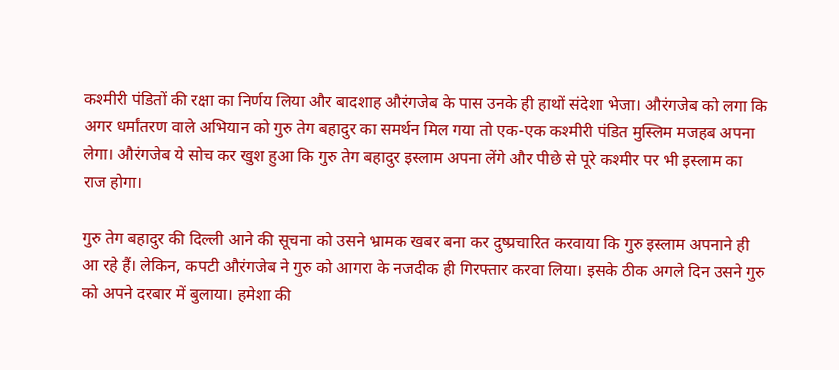कश्मीरी पंडितों की रक्षा का निर्णय लिया और बादशाह औरंगजेब के पास उनके ही हाथों संदेशा भेजा। औरंगजेब को लगा कि अगर धर्मांतरण वाले अभियान को गुरु तेग बहादुर का समर्थन मिल गया तो एक-एक कश्मीरी पंडित मुस्लिम मजहब अपना लेगा। औरंगजेब ये सोच कर खुश हुआ कि गुरु तेग बहादुर इस्लाम अपना लेंगे और पीछे से पूरे कश्मीर पर भी इस्लाम का राज होगा।

गुरु तेग बहादुर की दिल्ली आने की सूचना को उसने भ्रामक खबर बना कर दुष्प्रचारित करवाया कि गुरु इस्लाम अपनाने ही आ रहे हैं। लेकिन, कपटी औरंगजेब ने गुरु को आगरा के नजदीक ही गिरफ्तार करवा लिया। इसके ठीक अगले दिन उसने गुरु को अपने दरबार में बुलाया। हमेशा की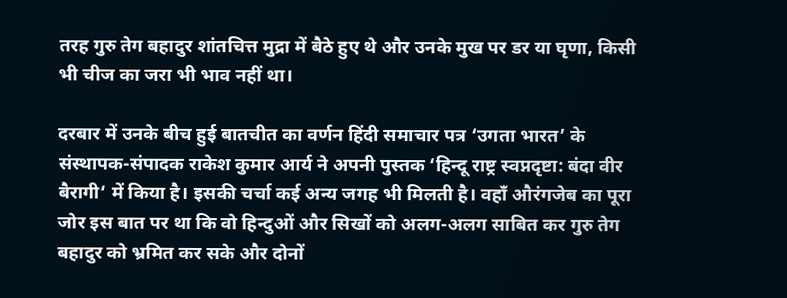तरह गुरु तेग बहादुर शांतचित्त मुद्रा में बैठे हुए थे और उनके मुख पर डर या घृणा, किसी भी चीज का जरा भी भाव नहीं था।

दरबार में उनके बीच हुई बातचीत का वर्णन हिंदी समाचार पत्र ‘उगता भारत’ के संस्थापक-संपादक राकेश कुमार आर्य ने अपनी पुस्तक ‘हिन्दू राष्ट्र स्वप्नदृष्टा: बंदा वीर बैरागी‘ में किया है। इसकी चर्चा कई अन्य जगह भी मिलती है। वहाँ औरंगजेब का पूरा जोर इस बात पर था कि वो हिन्दुओं और सिखों को अलग-अलग साबित कर गुरु तेग बहादुर को भ्रमित कर सके और दोनों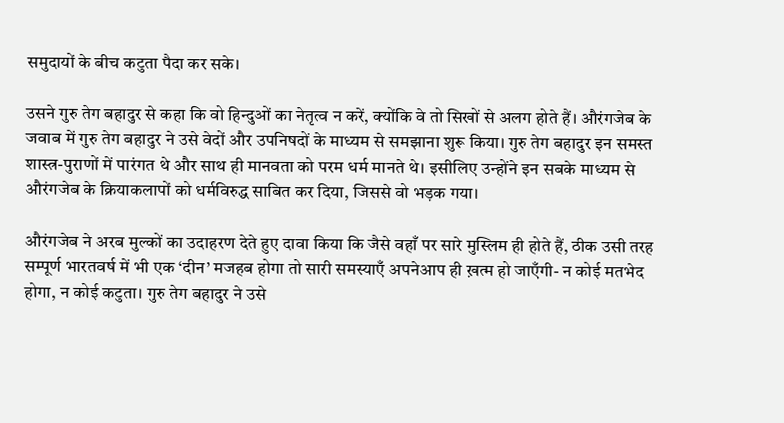समुदायों के बीच कटुता पैदा कर सके।

उसने गुरु तेग बहादुर से कहा कि वो हिन्दुओं का नेतृत्व न करें, क्योंकि वे तो सिखों से अलग होते हैं। औरंगजेब के जवाब में गुरु तेग बहादुर ने उसे वेदों और उपनिषदों के माध्यम से समझाना शुरू किया। गुरु तेग बहादुर इन समस्त शास्त्र-पुराणों में पारंगत थे और साथ ही मानवता को परम धर्म मानते थे। इसीलिए उन्होंने इन सबके माध्यम से औरंगजेब के क्रियाकलापों को धर्मविरुद्ध साबित कर दिया, जिससे वो भड़क गया।

औरंगजेब ने अरब मुल्कों का उदाहरण देते हुए दावा किया कि जैसे वहाँ पर सारे मुस्लिम ही होते हैं, ठीक उसी तरह सम्पूर्ण भारतवर्ष में भी एक ‘दीन’ मजहब होगा तो सारी समस्याएँ अपनेआप ही ख़त्म हो जाएँगी- न कोई मतभेद होगा, न कोई कटुता। गुरु तेग बहादुर ने उसे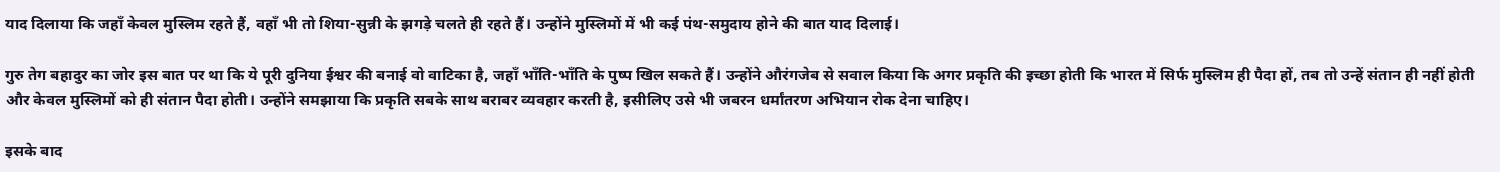याद दिलाया कि जहाँ केवल मुस्लिम रहते हैं, वहाँ भी तो शिया-सुन्नी के झगड़े चलते ही रहते हैं। उन्होंने मुस्लिमों में भी कई पंथ-समुदाय होने की बात याद दिलाई।

गुरु तेग बहादुर का जोर इस बात पर था कि ये पूरी दुनिया ईश्वर की बनाई वो वाटिका है, जहाँ भाँति-भाँति के पुष्प खिल सकते हैं। उन्होंने औरंगजेब से सवाल किया कि अगर प्रकृति की इच्छा होती कि भारत में सिर्फ मुस्लिम ही पैदा हों, तब तो उन्हें संतान ही नहीं होती और केवल मुस्लिमों को ही संतान पैदा होती। उन्होंने समझाया कि प्रकृति सबके साथ बराबर व्यवहार करती है, इसीलिए उसे भी जबरन धर्मांतरण अभियान रोक देना चाहिए।

इसके बाद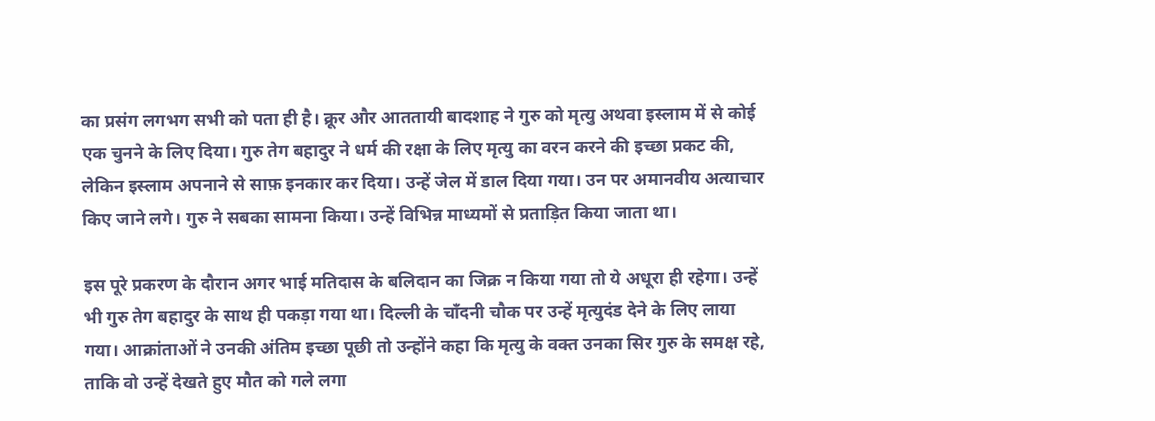का प्रसंग लगभग सभी को पता ही है। क्रूर और आततायी बादशाह ने गुरु को मृत्यु अथवा इस्लाम में से कोई एक चुनने के लिए दिया। गुरु तेग बहादुर ने धर्म की रक्षा के लिए मृत्यु का वरन करने की इच्छा प्रकट की, लेकिन इस्लाम अपनाने से साफ़ इनकार कर दिया। उन्हें जेल में डाल दिया गया। उन पर अमानवीय अत्याचार किए जाने लगे। गुरु ने सबका सामना किया। उन्हें विभिन्न माध्यमों से प्रताड़ित किया जाता था।

इस पूरे प्रकरण के दौरान अगर भाई मतिदास के बलिदान का जिक्र न किया गया तो ये अधूरा ही रहेगा। उन्हें भी गुरु तेग बहादुर के साथ ही पकड़ा गया था। दिल्ली के चाँदनी चौक पर उन्हें मृत्युदंड देने के लिए लाया गया। आक्रांताओं ने उनकी अंतिम इच्छा पूछी तो उन्होंने कहा कि मृत्यु के वक्त उनका सिर गुरु के समक्ष रहे, ताकि वो उन्हें देखते हुए मौत को गले लगा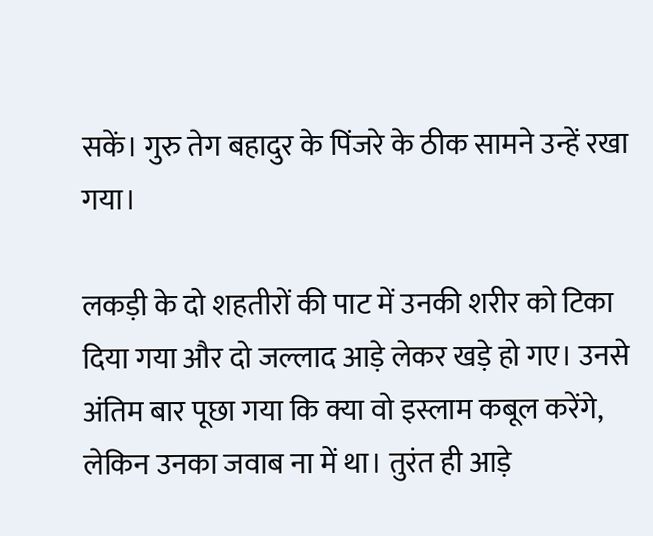सकें। गुरु तेग बहादुर के पिंजरे के ठीक सामने उन्हें रखा गया।

लकड़ी के दो शहतीरों की पाट में उनकी शरीर को टिका दिया गया और दो जल्लाद आड़े लेकर खड़े हो गए। उनसे अंतिम बार पूछा गया कि क्या वो इस्लाम कबूल करेंगे, लेकिन उनका जवाब ना में था। तुरंत ही आड़े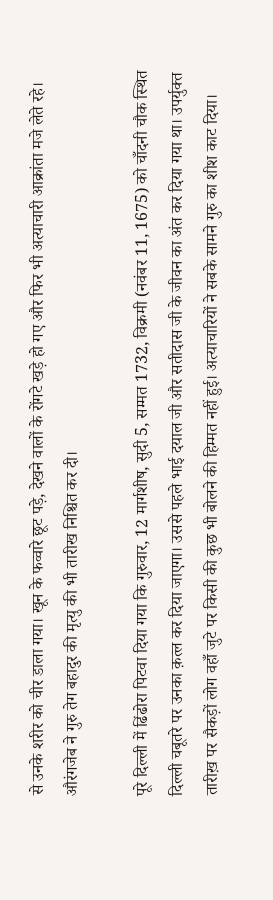से उनके शरीर को चीर डाला गया। खून के फव्वारे छूट पड़े, देखने वालों के रोंगटे खड़े हो गए और फिर भी अत्याचारी आक्रांता मजे लेते रहे। औरंगजेब ने गुरु तेग बहादुर की मृत्यु की भी तारीख निश्चित कर दी।

पूरे दिल्ली में ढिंढोरा पिटवा दिया गया कि गुरुवार, 12 मार्गशीष, सुदी 5, सम्मत 1732, विक्रमी (नवंबर 11, 1675) को चाँदनी चौक स्थित दिल्ली चबूतरे पर उनका क़त्ल कर दिया जाएगा। उससे पहले भाई दयाल जी और सतीदास जी के जीवन का अंत कर दिया गया था। उपर्युक्त तारीख़ पर सैकड़ों लोग वहाँ जुटे पर किसी की कुछ भी बोलने की हिम्मत नहीं हुई। अत्याचारियों ने सबके सामने गुरु का शीश काट दिया।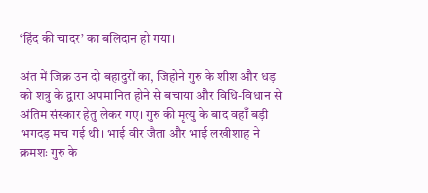‘हिंद की चादर’ का बलिदान हो गया।

अंत में जिक्र उन दो बहादुरों का, जिहोने गुरु के शीश और धड़ को शत्रु के द्वारा अपमानित होने से बचाया और विधि-विधान से अंतिम संस्कार हेतु लेकर गए। गुरु की मृत्यु के बाद वहाँ बड़ी भगदड़ मच गई थी। भाई वीर जैता और भाई लखीशाह ने क्रमशः गुरु के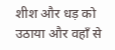शीश और धड़ को उठाया और वहाँ से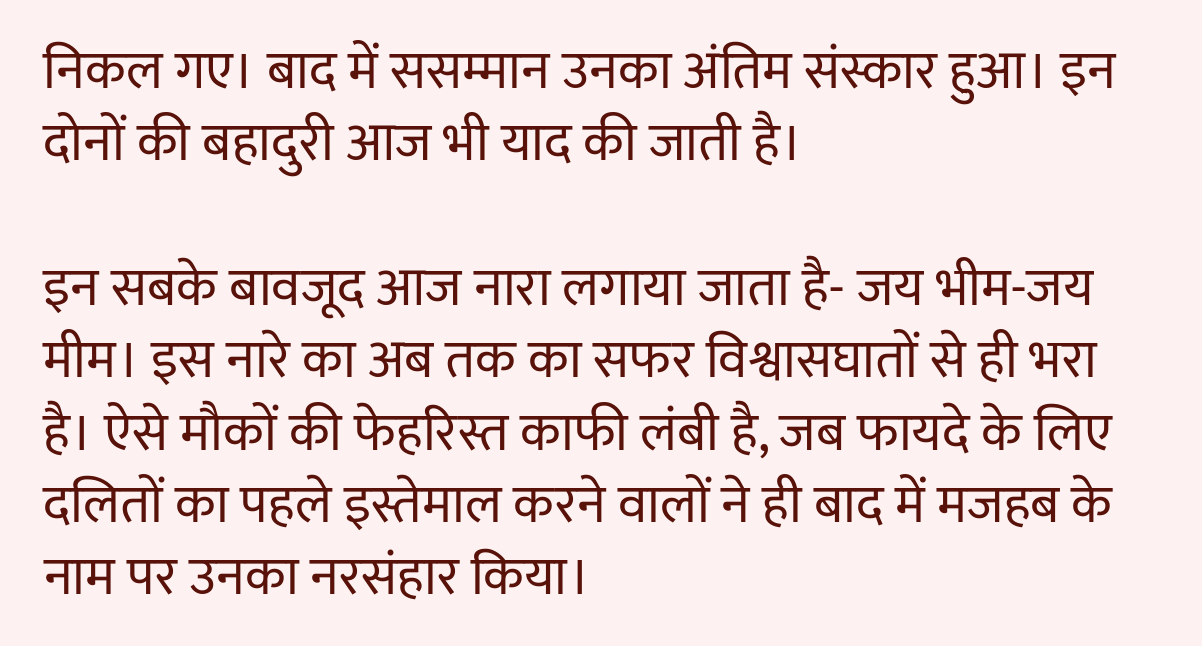निकल गए। बाद में ससम्मान उनका अंतिम संस्कार हुआ। इन दोनों की बहादुरी आज भी याद की जाती है।

इन सबके बावजूद आज नारा लगाया जाता है- जय भीम-जय मीम। इस नारे का अब तक का सफर विश्वासघातों से ही भरा है। ऐसे मौकों की फेहरिस्त काफी लंबी है, जब फायदे के लिए दलितों का पहले इस्तेमाल करने वालों ने ही बाद में मजहब के नाम पर उनका नरसंहार किया।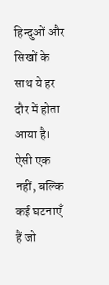हिन्दुओं और सिखों के साथ ये हर दौर में होता आया है। ऐसी एक नहीं, बल्कि कई घटनाएँ हैं जो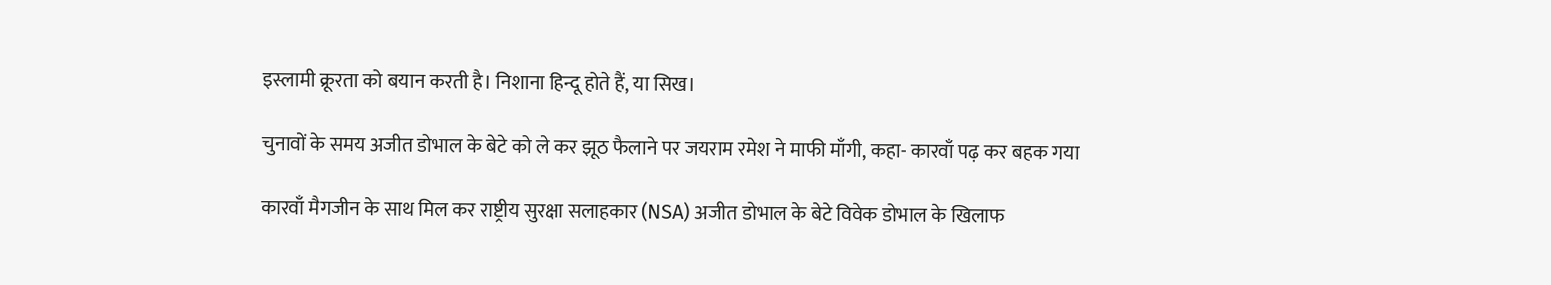इस्लामी क्रूरता को बयान करती है। निशाना हिन्दू होते हैं, या सिख।

चुनावों के समय अजीत डोभाल के बेटे को ले कर झूठ फैलाने पर जयराम रमेश ने माफी माँगी, कहा- कारवाँ पढ़ कर बहक गया

कारवाँ मैगजीन के साथ मिल कर राष्ट्रीय सुरक्षा सलाहकार (NSA) अजीत डोभाल के बेटे विवेक डोभाल के खिलाफ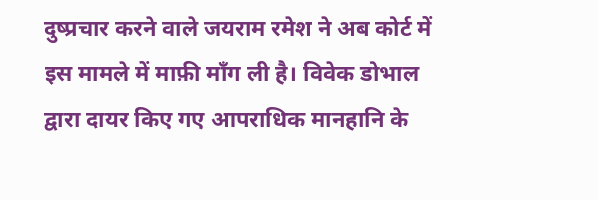दुष्प्रचार करने वाले जयराम रमेश ने अब कोर्ट में इस मामले में माफ़ी माँग ली है। विवेक डोभाल द्वारा दायर किए गए आपराधिक मानहानि के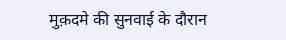मुक़दमे की सुनवाई के दौरान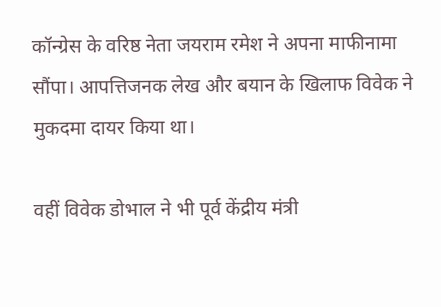कॉन्ग्रेस के वरिष्ठ नेता जयराम रमेश ने अपना माफीनामा सौंपा। आपत्तिजनक लेख और बयान के खिलाफ विवेक ने मुकदमा दायर किया था।

वहीं विवेक डोभाल ने भी पूर्व केंद्रीय मंत्री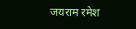जयराम रमेश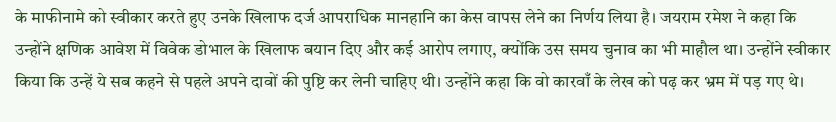के माफीनामे को स्वीकार करते हुए उनके खिलाफ दर्ज आपराधिक मानहानि का केस वापस लेने का निर्णय लिया है। जयराम रमेश ने कहा कि उन्होंने क्षणिक आवेश में विवेक डोभाल के खिलाफ बयान दिए और कई आरोप लगाए, क्योंकि उस समय चुनाव का भी माहौल था। उन्होंने स्वीकार किया कि उन्हें ये सब कहने से पहले अपने दावों की पुष्टि कर लेनी चाहिए थी। उन्होंने कहा कि वो कारवाँ के लेख को पढ़ कर भ्रम में पड़ गए थे।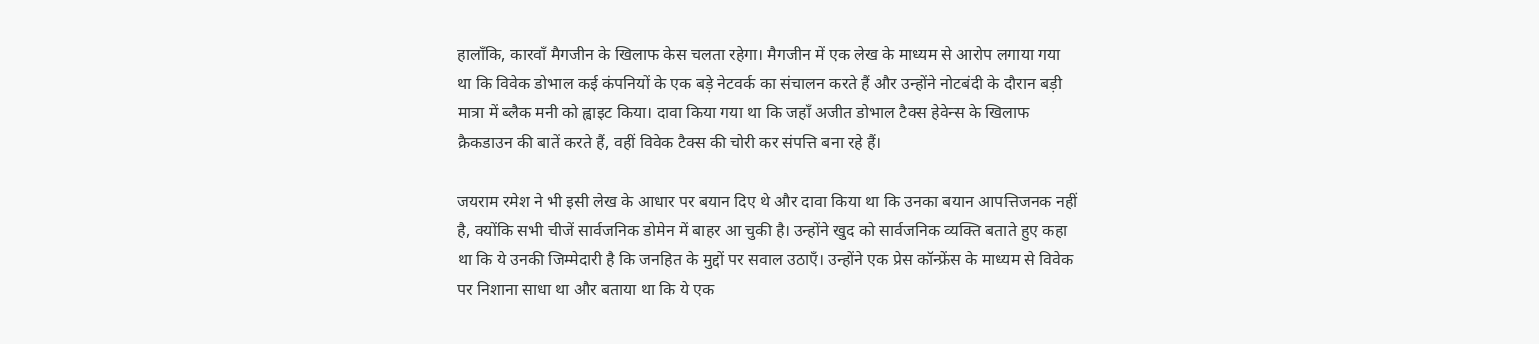हालाँकि, कारवाँ मैगजीन के खिलाफ केस चलता रहेगा। मैगजीन में एक लेख के माध्यम से आरोप लगाया गया था कि विवेक डोभाल कई कंपनियों के एक बड़े नेटवर्क का संचालन करते हैं और उन्होंने नोटबंदी के दौरान बड़ी मात्रा में ब्लैक मनी को ह्वाइट किया। दावा किया गया था कि जहाँ अजीत डोभाल टैक्स हेवेन्स के खिलाफ क्रैकडाउन की बातें करते हैं, वहीं विवेक टैक्स की चोरी कर संपत्ति बना रहे हैं।

जयराम रमेश ने भी इसी लेख के आधार पर बयान दिए थे और दावा किया था कि उनका बयान आपत्तिजनक नहीं है, क्योंकि सभी चीजें सार्वजनिक डोमेन में बाहर आ चुकी है। उन्होंने खुद को सार्वजनिक व्यक्ति बताते हुए कहा था कि ये उनकी जिम्मेदारी है कि जनहित के मुद्दों पर सवाल उठाएँ। उन्होंने एक प्रेस कॉन्फ्रेंस के माध्यम से विवेक पर निशाना साधा था और बताया था कि ये एक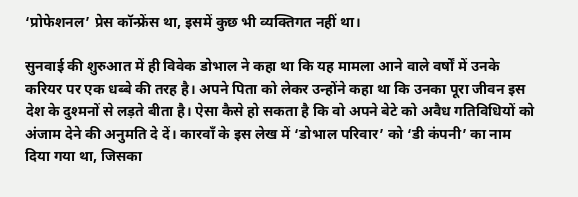‘प्रोफेशनल’ प्रेस कॉन्फ्रेंस था, इसमें कुछ भी व्यक्तिगत नहीं था।

सुनवाई की शुरुआत में ही विवेक डोभाल ने कहा था कि यह मामला आने वाले वर्षों में उनके करियर पर एक धब्बे की तरह है। अपने पिता को लेकर उन्होंने कहा था कि उनका पूरा जीवन इस देश के दुश्मनों से लड़ते बीता है। ऐसा कैसे हो सकता है कि वो अपने बेटे को अवैध गतिविधियों को अंजाम देने की अनुमति दे दें। कारवाँ के इस लेख में ‘डोभाल परिवार’ को ‘डी कंपनी’ का नाम दिया गया था, जिसका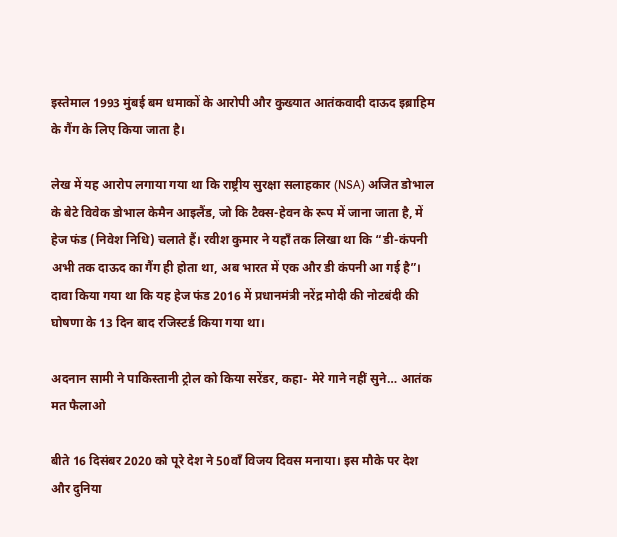इस्तेमाल 1993 मुंबई बम धमाकों के आरोपी और कुख्यात आतंकवादी दाऊद इब्राहिम के गैंग के लिए किया जाता है।

लेख में यह आरोप लगाया गया था कि राष्ट्रीय सुरक्षा सलाहकार (NSA) अजित डोभाल के बेटे विवेक डोभाल केमैन आइलैंड, जो कि टैक्स-हेवन के रूप में जाना जाता है, में हेज फंड (निवेश निधि) चलाते हैं। रवीश कुमार ने यहाँ तक लिखा था कि “डी-कंपनी अभी तक दाऊद का गैंग ही होता था, अब भारत में एक और डी कंपनी आ गई है”। दावा किया गया था कि यह हेज फंड 2016 में प्रधानमंत्री नरेंद्र मोदी की नोटबंदी की घोषणा के 13 दिन बाद रजिस्टर्ड किया गया था।

अदनान सामी ने पाकिस्तानी ट्रोल को किया सरेंडर, कहा- मेरे गाने नहीं सुने… आतंक मत फैलाओ

बीते 16 दिसंबर 2020 को पूरे देश ने 50वाँ विजय दिवस मनाया। इस मौके पर देश और दुनिया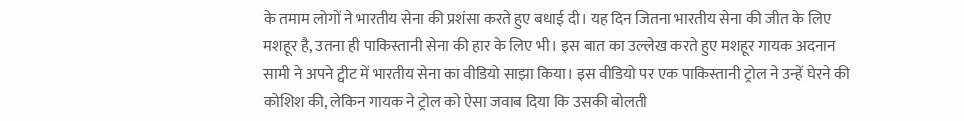के तमाम लोगों ने भारतीय सेना की प्रशंसा करते हुए बधाई दी। यह दिन जितना भारतीय सेना की जीत के लिए मशहूर है, उतना ही पाकिस्तानी सेना की हार के लिए भी। इस बात का उल्लेख करते हुए मशहूर गायक अदनान सामी ने अपने ट्वीट में भारतीय सेना का वीडियो साझा किया। इस वीडियो पर एक पाकिस्तानी ट्रोल ने उन्हें घेरने की कोशिश की, लेकिन गायक ने ट्रोल को ऐसा जवाब दिया कि उसकी बोलती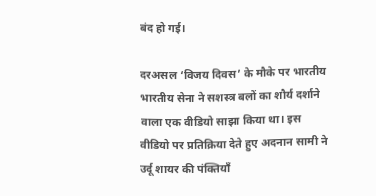बंद हो गई।

दरअसल ‘विजय दिवस’ के मौके पर भारतीय भारतीय सेना ने सशस्त्र बलों का शौर्य दर्शाने वाला एक वीडियो साझा किया था। इस वीडियो पर प्रतिक्रिया देते हुए अदनान सामी ने उर्दू शायर की पंक्तियाँ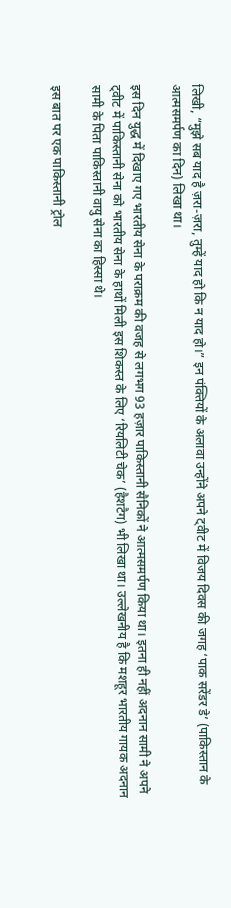लिखी, “मुझे सब याद है ज़रा-ज़रा, तुम्हें याद हो कि न याद हो।” इन पंक्तियों के अलावा उन्होंने अपने ट्वीट में विजय दिवस की जगह ‘पाक सरेंडर डे’ (पाकिस्तान के आत्मसमर्पण का दिन) लिखा था।

इस दिन युद्ध में दिखाए गए भारतीय सेना के पराक्रम की वजह से लगभग 93 हज़ार पाकिस्तानी सैनिकों ने आत्मसमर्पण किया था। इतना ही नहीं अदनान सामी ने अपने ट्वीट में पाकिस्तानी सेना को भारतीय सेना के हाथों मिली इस शिकस्त के लिए ‘रियलिटी चेक’ (हैशटैग) भी लिखा था। उल्लेखनीय है कि मशहूर भारतीय गायक अदनान सामी के पिता पाकिस्तानी वायु सेना का हिस्सा थे।

इस बात पर एक पाकिस्तानी ट्रोल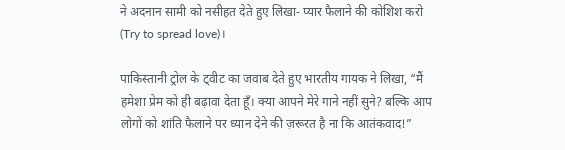ने अदनान सामी को नसीहत देते हुए लिखा- प्यार फैलाने की कोशिश करो (Try to spread love)।

पाकिस्तानी ट्रोल के ट्वीट का जवाब देते हुए भारतीय गायक ने लिखा, “मैं हमेशा प्रेम को ही बढ़ावा देता हूँ। क्या आपने मेरे गाने नहीं सुने? बल्कि आप लोगों को शांति फैलाने पर ध्यान देने की ज़रूरत है ना कि आतंकवाद!”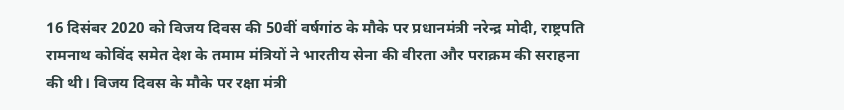16 दिसंबर 2020 को विजय दिवस की 50वीं वर्षगांठ के मौके पर प्रधानमंत्री नरेन्द्र मोदी, राष्ट्रपति रामनाथ कोविंद समेत देश के तमाम मंत्रियों ने भारतीय सेना की वीरता और पराक्रम की सराहना की थी। विजय दिवस के मौके पर रक्षा मंत्री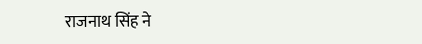राजनाथ सिंह ने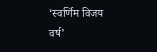‘स्वर्णिम विजय वर्ष’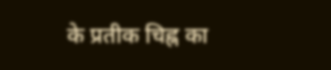के प्रतीक चिह्न का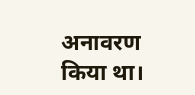अनावरण किया था।